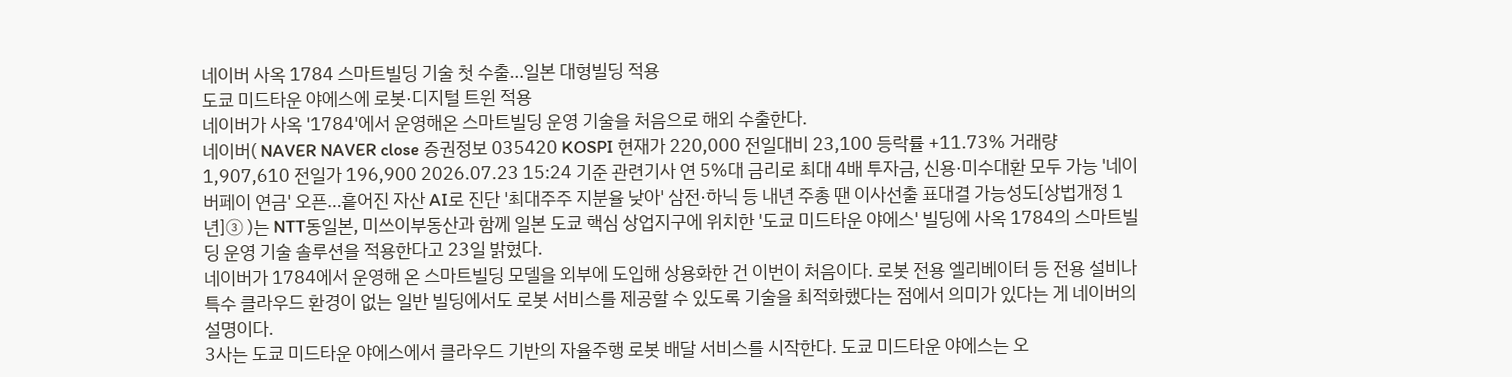네이버 사옥 1784 스마트빌딩 기술 첫 수출…일본 대형빌딩 적용
도쿄 미드타운 야에스에 로봇·디지털 트윈 적용
네이버가 사옥 '1784'에서 운영해온 스마트빌딩 운영 기술을 처음으로 해외 수출한다.
네이버( NAVER NAVER close 증권정보 035420 KOSPI 현재가 220,000 전일대비 23,100 등락률 +11.73% 거래량 1,907,610 전일가 196,900 2026.07.23 15:24 기준 관련기사 연 5%대 금리로 최대 4배 투자금, 신용·미수대환 모두 가능 '네이버페이 연금' 오픈…흩어진 자산 AI로 진단 '최대주주 지분율 낮아' 삼전·하닉 등 내년 주총 땐 이사선출 표대결 가능성도[상법개정 1년]③ )는 NTT동일본, 미쓰이부동산과 함께 일본 도쿄 핵심 상업지구에 위치한 '도쿄 미드타운 야에스' 빌딩에 사옥 1784의 스마트빌딩 운영 기술 솔루션을 적용한다고 23일 밝혔다.
네이버가 1784에서 운영해 온 스마트빌딩 모델을 외부에 도입해 상용화한 건 이번이 처음이다. 로봇 전용 엘리베이터 등 전용 설비나 특수 클라우드 환경이 없는 일반 빌딩에서도 로봇 서비스를 제공할 수 있도록 기술을 최적화했다는 점에서 의미가 있다는 게 네이버의 설명이다.
3사는 도쿄 미드타운 야에스에서 클라우드 기반의 자율주행 로봇 배달 서비스를 시작한다. 도쿄 미드타운 야에스는 오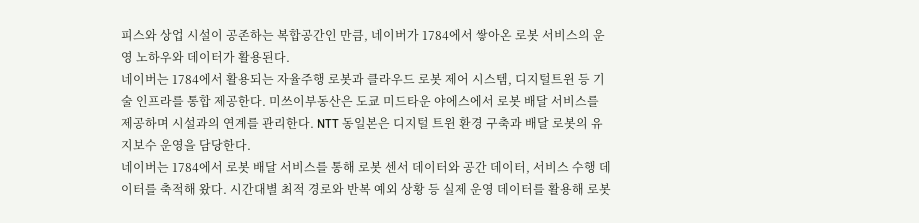피스와 상업 시설이 공존하는 복합공간인 만큼, 네이버가 1784에서 쌓아온 로봇 서비스의 운영 노하우와 데이터가 활용된다.
네이버는 1784에서 활용되는 자율주행 로봇과 클라우드 로봇 제어 시스템, 디지털트윈 등 기술 인프라를 통합 제공한다. 미쓰이부동산은 도쿄 미드타운 야에스에서 로봇 배달 서비스를 제공하며 시설과의 연계를 관리한다. NTT 동일본은 디지털 트윈 환경 구축과 배달 로봇의 유지보수 운영을 담당한다.
네이버는 1784에서 로봇 배달 서비스를 통해 로봇 센서 데이터와 공간 데이터, 서비스 수행 데이터를 축적해 왔다. 시간대별 최적 경로와 반복 예외 상황 등 실제 운영 데이터를 활용해 로봇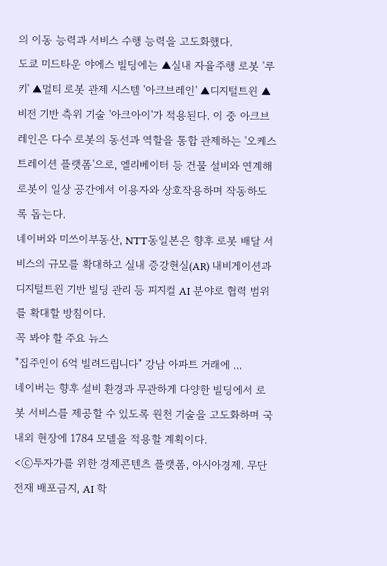의 이동 능력과 서비스 수행 능력을 고도화했다.
도쿄 미드타운 야에스 빌딩에는 ▲실내 자율주행 로봇 '루키' ▲멀티 로봇 관제 시스템 '아크브레인' ▲디지털트윈 ▲비전 기반 측위 기술 '아크아이'가 적용된다. 이 중 아크브레인은 다수 로봇의 동선과 역할을 통합 관제하는 '오케스트레이션 플랫폼'으로, 엘리베이터 등 건물 설비와 연계해 로봇이 일상 공간에서 이용자와 상호작용하며 작동하도록 돕는다.
네이버와 미쓰이부동산, NTT동일본은 향후 로봇 배달 서비스의 규모를 확대하고 실내 증강현실(AR) 내비게이션과 디지털트윈 기반 빌딩 관리 등 피지컬 AI 분야로 협력 범위를 확대할 방침이다.
꼭 봐야 할 주요 뉴스
"집주인이 6억 빌려드립니다" 강남 아파트 거래에 ...
네이버는 향후 설비 환경과 무관하게 다양한 빌딩에서 로봇 서비스를 제공할 수 있도록 원천 기술을 고도화하며 국내외 현장에 1784 모델을 적용할 계획이다.
<ⓒ투자가를 위한 경제콘텐츠 플랫폼, 아시아경제. 무단전재 배포금지, AI 학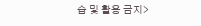습 및 활용 금지>